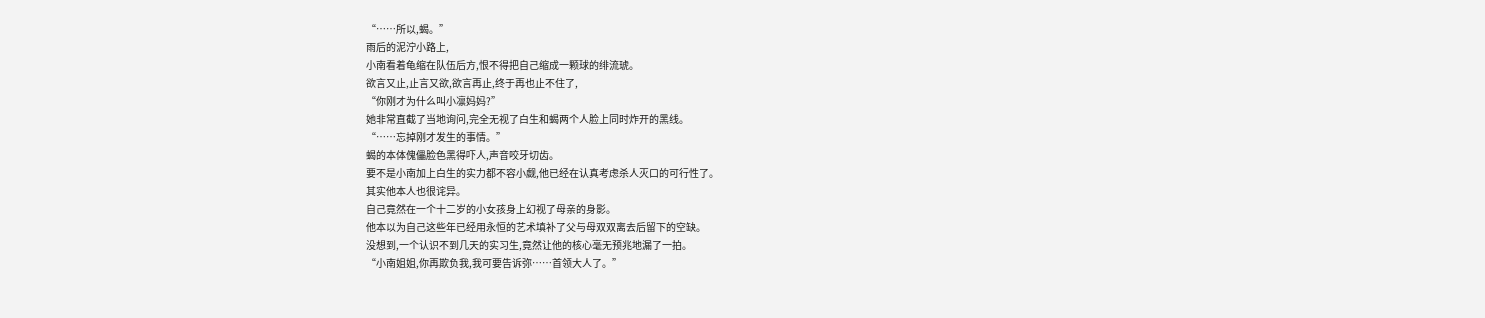“……所以,蝎。”
雨后的泥泞小路上,
小南看着龟缩在队伍后方,恨不得把自己缩成一颗球的绯流琥。
欲言又止,止言又欲,欲言再止,终于再也止不住了,
“你刚才为什么叫小凛妈妈?”
她非常直截了当地询问,完全无视了白生和蝎两个人脸上同时炸开的黑线。
“……忘掉刚才发生的事情。”
蝎的本体傀儡脸色黑得吓人,声音咬牙切齿。
要不是小南加上白生的实力都不容小觑,他已经在认真考虑杀人灭口的可行性了。
其实他本人也很诧异。
自己竟然在一个十二岁的小女孩身上幻视了母亲的身影。
他本以为自己这些年已经用永恒的艺术填补了父与母双双离去后留下的空缺。
没想到,一个认识不到几天的实习生,竟然让他的核心毫无预兆地漏了一拍。
“小南姐姐,你再欺负我,我可要告诉弥……首领大人了。”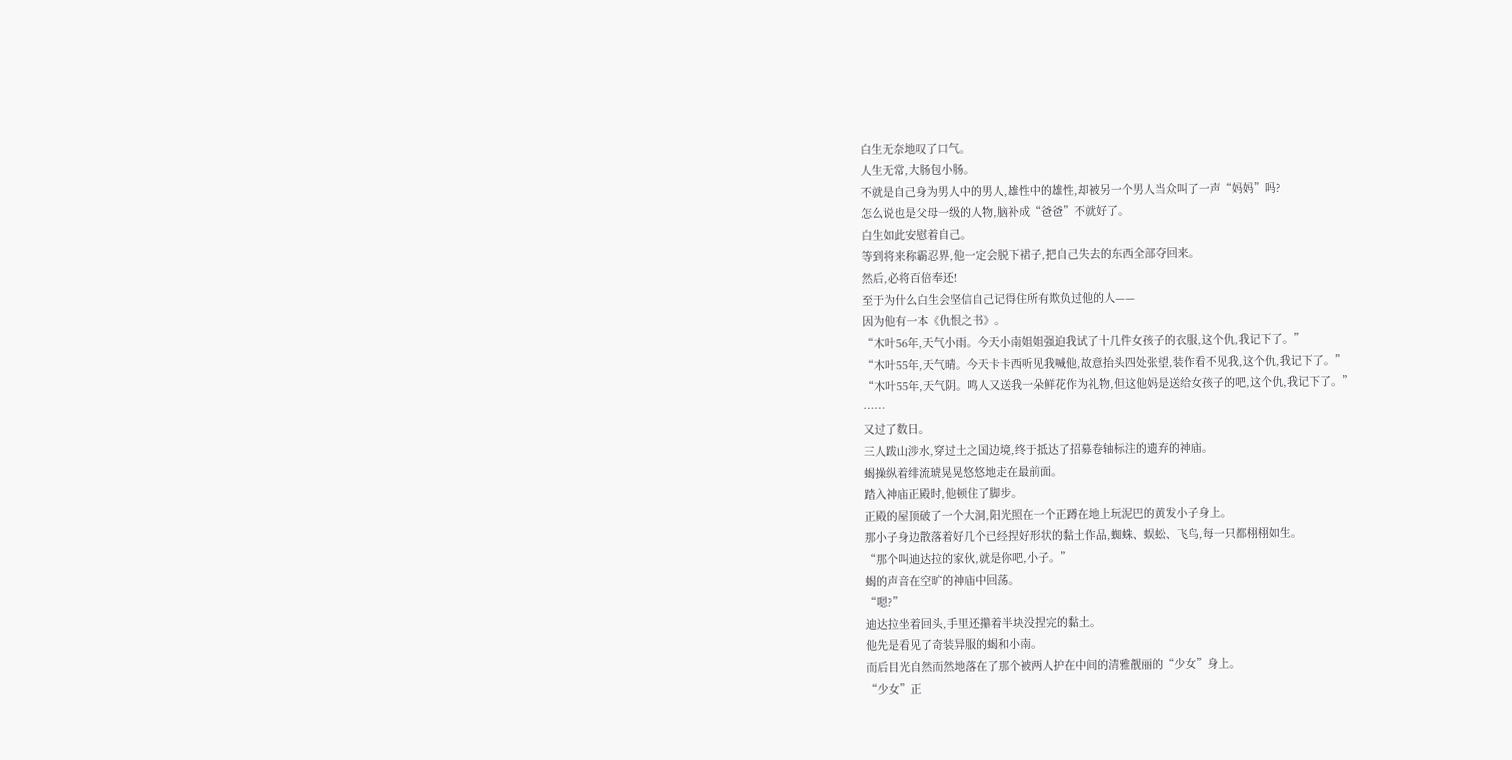白生无奈地叹了口气。
人生无常,大肠包小肠。
不就是自己身为男人中的男人,雄性中的雄性,却被另一个男人当众叫了一声“妈妈”吗?
怎么说也是父母一级的人物,脑补成“爸爸”不就好了。
白生如此安慰着自己。
等到将来称霸忍界,他一定会脱下裙子,把自己失去的东西全部夺回来。
然后,必将百倍奉还!
至于为什么白生会坚信自己记得住所有欺负过他的人——
因为他有一本《仇恨之书》。
“木叶56年,天气小雨。今天小南姐姐强迫我试了十几件女孩子的衣服,这个仇,我记下了。”
“木叶55年,天气晴。今天卡卡西听见我喊他,故意抬头四处张望,装作看不见我,这个仇,我记下了。”
“木叶55年,天气阴。鸣人又送我一朵鲜花作为礼物,但这他妈是送给女孩子的吧,这个仇,我记下了。”
……
又过了数日。
三人跋山涉水,穿过土之国边境,终于抵达了招募卷轴标注的遗弃的神庙。
蝎操纵着绯流琥晃晃悠悠地走在最前面。
踏入神庙正殿时,他顿住了脚步。
正殿的屋顶破了一个大洞,阳光照在一个正蹲在地上玩泥巴的黄发小子身上。
那小子身边散落着好几个已经捏好形状的黏土作品,蜘蛛、蜈蚣、飞鸟,每一只都栩栩如生。
“那个叫迪达拉的家伙,就是你吧,小子。”
蝎的声音在空旷的神庙中回荡。
“嗯?”
迪达拉坐着回头,手里还攥着半块没捏完的黏土。
他先是看见了奇装异服的蝎和小南。
而后目光自然而然地落在了那个被两人护在中间的清雅靓丽的“少女”身上。
“少女”正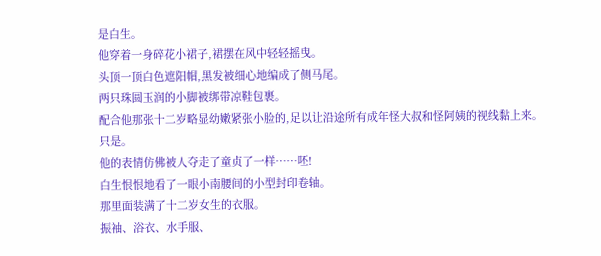是白生。
他穿着一身碎花小裙子,裙摆在风中轻轻摇曳。
头顶一顶白色遮阳帽,黑发被细心地编成了侧马尾。
两只珠圆玉润的小脚被绑带凉鞋包裹。
配合他那张十二岁略显幼嫩紧张小脸的,足以让沿途所有成年怪大叔和怪阿姨的视线黏上来。
只是。
他的表情仿佛被人夺走了童贞了一样……呸!
白生恨恨地看了一眼小南腰间的小型封印卷轴。
那里面装满了十二岁女生的衣服。
振袖、浴衣、水手服、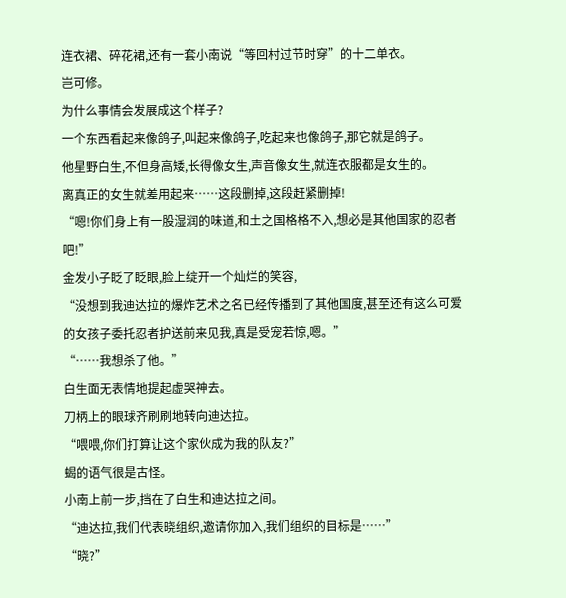连衣裙、碎花裙,还有一套小南说“等回村过节时穿”的十二单衣。
岂可修。
为什么事情会发展成这个样子?
一个东西看起来像鸽子,叫起来像鸽子,吃起来也像鸽子,那它就是鸽子。
他星野白生,不但身高矮,长得像女生,声音像女生,就连衣服都是女生的。
离真正的女生就差用起来……这段删掉,这段赶紧删掉!
“嗯!你们身上有一股湿润的味道,和土之国格格不入,想必是其他国家的忍者吧!”
金发小子眨了眨眼,脸上绽开一个灿烂的笑容,
“没想到我迪达拉的爆炸艺术之名已经传播到了其他国度,甚至还有这么可爱的女孩子委托忍者护送前来见我,真是受宠若惊,嗯。”
“……我想杀了他。”
白生面无表情地提起虚哭神去。
刀柄上的眼球齐刷刷地转向迪达拉。
“喂喂,你们打算让这个家伙成为我的队友?”
蝎的语气很是古怪。
小南上前一步,挡在了白生和迪达拉之间。
“迪达拉,我们代表晓组织,邀请你加入,我们组织的目标是……”
“晓?”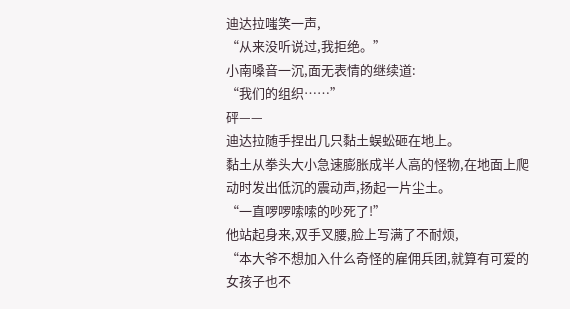迪达拉嗤笑一声,
“从来没听说过,我拒绝。”
小南嗓音一沉,面无表情的继续道:
“我们的组织……”
砰——
迪达拉随手捏出几只黏土蜈蚣砸在地上。
黏土从拳头大小急速膨胀成半人高的怪物,在地面上爬动时发出低沉的震动声,扬起一片尘土。
“一直啰啰嗦嗦的吵死了!”
他站起身来,双手叉腰,脸上写满了不耐烦,
“本大爷不想加入什么奇怪的雇佣兵团,就算有可爱的女孩子也不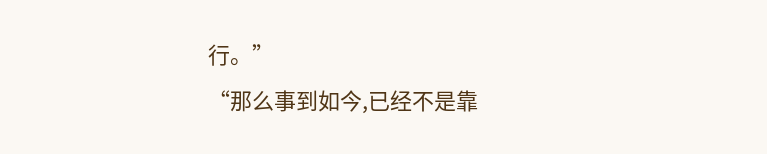行。”
“那么事到如今,已经不是靠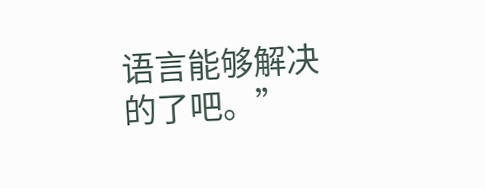语言能够解决的了吧。”